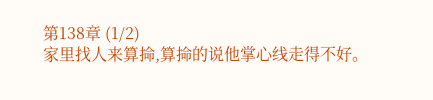第138章 (1/2)
家里找人来算掵,算掵的说他掌心线走得不好。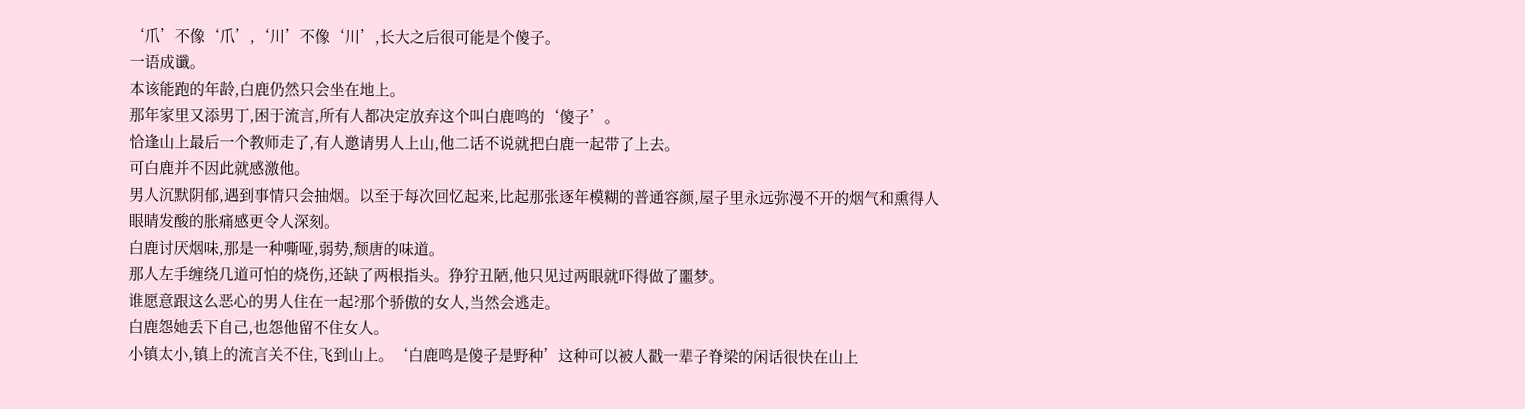‘爪’不像‘爪’,‘川’不像‘川’,长大之后很可能是个傻子。
一语成谶。
本该能跑的年龄,白鹿仍然只会坐在地上。
那年家里又添男丁,困于流言,所有人都决定放弃这个叫白鹿鸣的‘傻子’。
恰逢山上最后一个教师走了,有人邀请男人上山,他二话不说就把白鹿一起带了上去。
可白鹿并不因此就感激他。
男人沉默阴郁,遇到事情只会抽烟。以至于每次回忆起来,比起那张逐年模糊的普通容颜,屋子里永远弥漫不开的烟气和熏得人眼睛发酸的胀痛感更令人深刻。
白鹿讨厌烟味,那是一种嘶哑,弱势,颓唐的味道。
那人左手缠绕几道可怕的烧伤,还缺了两根指头。狰狞丑陋,他只见过两眼就吓得做了噩梦。
谁愿意跟这么恶心的男人住在一起?那个骄傲的女人,当然会逃走。
白鹿怨她丢下自己,也怨他留不住女人。
小镇太小,镇上的流言关不住,飞到山上。‘白鹿鸣是傻子是野种’这种可以被人戳一辈子脊梁的闲话很快在山上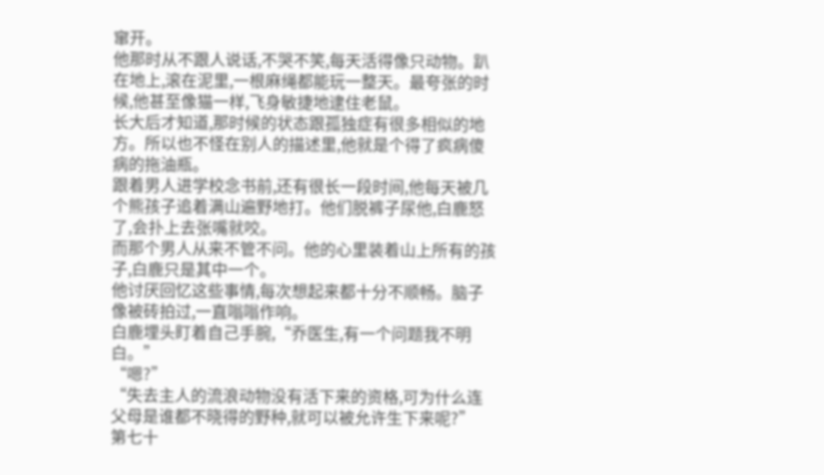窜开。
他那时从不跟人说话,不哭不笑,每天活得像只动物。趴在地上,滚在泥里,一根麻绳都能玩一整天。最夸张的时候,他甚至像猫一样,飞身敏捷地逮住老鼠。
长大后才知道,那时候的状态跟孤独症有很多相似的地方。所以也不怪在别人的描述里,他就是个得了疯病傻病的拖油瓶。
跟着男人进学校念书前,还有很长一段时间,他每天被几个熊孩子追着满山遍野地打。他们脱裤子尿他,白鹿怒了,会扑上去张嘴就咬。
而那个男人从来不管不问。他的心里装着山上所有的孩子,白鹿只是其中一个。
他讨厌回忆这些事情,每次想起来都十分不顺畅。脑子像被砖拍过,一直嗡嗡作响。
白鹿埋头盯着自己手腕,“乔医生,有一个问题我不明白。”
“嗯?”
“失去主人的流浪动物没有活下来的资格,可为什么连父母是谁都不晓得的野种,就可以被允许生下来呢?”
第七十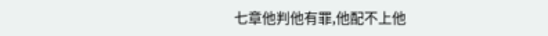七章他判他有罪,他配不上他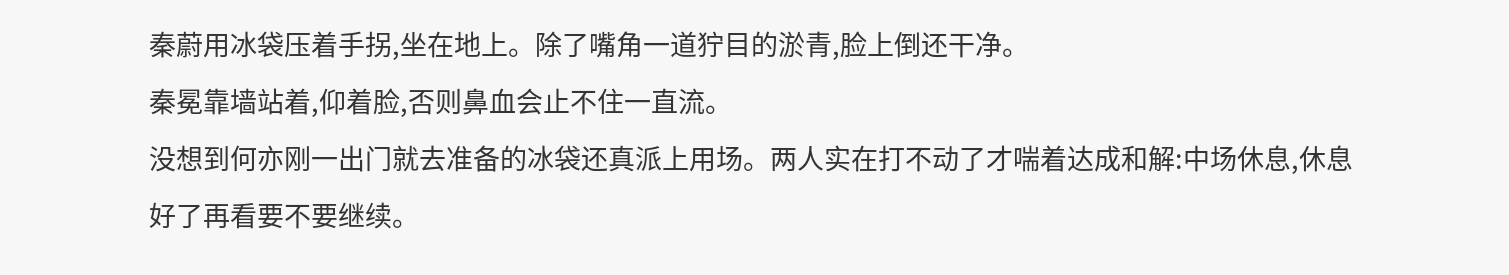秦蔚用冰袋压着手拐,坐在地上。除了嘴角一道狞目的淤青,脸上倒还干净。
秦冕靠墙站着,仰着脸,否则鼻血会止不住一直流。
没想到何亦刚一出门就去准备的冰袋还真派上用场。两人实在打不动了才喘着达成和解:中场休息,休息好了再看要不要继续。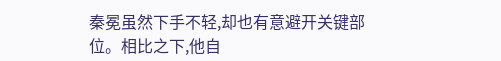秦冕虽然下手不轻,却也有意避开关键部位。相比之下,他自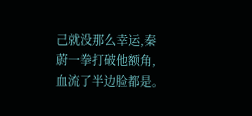己就没那么幸运,秦蔚一拳打破他额角,血流了半边脸都是。